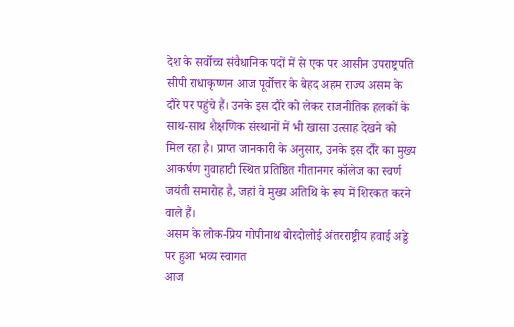देश के सर्वोच्च संवैधानिक पदों में से एक पर आसीन उपराष्ट्रपति सीपी राधाकृष्णन आज पूर्वोत्तर के बेहद अहम राज्य असम के दौरे पर पहुंचे हैं। उनके इस दौरे को लेकर राजनीतिक हलकों के साथ-साथ शैक्षणिक संस्थानों में भी खासा उत्साह देखने को मिल रहा है। प्राप्त जानकारी के अनुसार, उनके इस दौरे का मुख्य आकर्षण गुवाहाटी स्थित प्रतिष्ठित गीतानगर कॉलेज का स्वर्ण जयंती समारोह है, जहां वे मुख्य अतिथि के रूप में शिरकत करने वाले हैं।
असम के लोक-प्रिय गोपीनाथ बोरदोलोई अंतरराष्ट्रीय हवाई अड्डे पर हुआ भव्य स्वागत
आज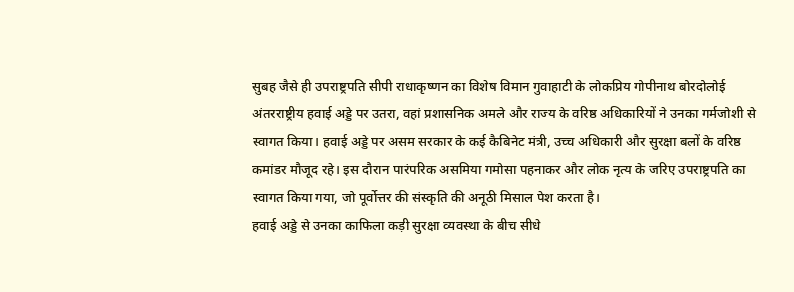सुबह जैसे ही उपराष्ट्रपति सीपी राधाकृष्णन का विशेष विमान गुवाहाटी के लोकप्रिय गोपीनाथ बोरदोलोई अंतरराष्ट्रीय हवाई अड्डे पर उतरा, वहां प्रशासनिक अमले और राज्य के वरिष्ठ अधिकारियों ने उनका गर्मजोशी से स्वागत किया। हवाई अड्डे पर असम सरकार के कई कैबिनेट मंत्री, उच्च अधिकारी और सुरक्षा बलों के वरिष्ठ कमांडर मौजूद रहे। इस दौरान पारंपरिक असमिया गमोसा पहनाकर और लोक नृत्य के जरिए उपराष्ट्रपति का स्वागत किया गया, जो पूर्वोत्तर की संस्कृति की अनूठी मिसाल पेश करता है।
हवाई अड्डे से उनका काफिला कड़ी सुरक्षा व्यवस्था के बीच सीधे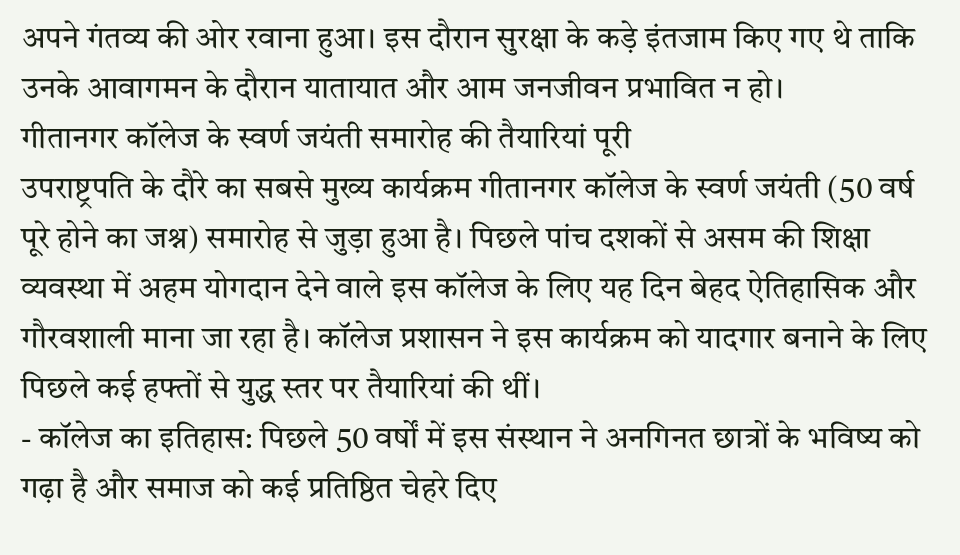अपने गंतव्य की ओर रवाना हुआ। इस दौरान सुरक्षा के कड़े इंतजाम किए गए थे ताकि उनके आवागमन के दौरान यातायात और आम जनजीवन प्रभावित न हो।
गीतानगर कॉलेज के स्वर्ण जयंती समारोह की तैयारियां पूरी
उपराष्ट्रपति के दौरे का सबसे मुख्य कार्यक्रम गीतानगर कॉलेज के स्वर्ण जयंती (50 वर्ष पूरे होने का जश्न) समारोह से जुड़ा हुआ है। पिछले पांच दशकों से असम की शिक्षा व्यवस्था में अहम योगदान देने वाले इस कॉलेज के लिए यह दिन बेहद ऐतिहासिक और गौरवशाली माना जा रहा है। कॉलेज प्रशासन ने इस कार्यक्रम को यादगार बनाने के लिए पिछले कई हफ्तों से युद्ध स्तर पर तैयारियां की थीं।
- कॉलेज का इतिहास: पिछले 50 वर्षों में इस संस्थान ने अनगिनत छात्रों के भविष्य को गढ़ा है और समाज को कई प्रतिष्ठित चेहरे दिए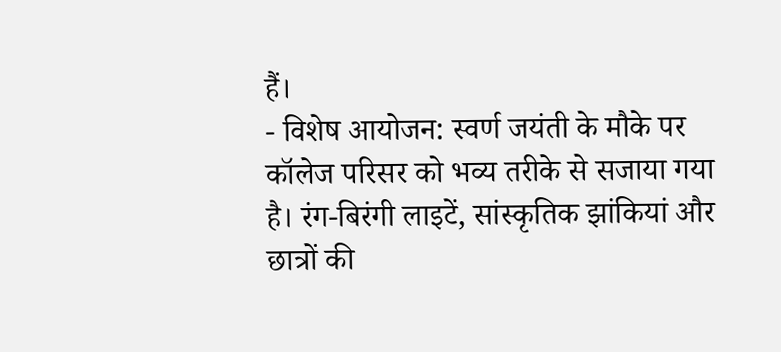हैं।
- विशेष आयोजन: स्वर्ण जयंती के मौके पर कॉलेज परिसर को भव्य तरीके से सजाया गया है। रंग-बिरंगी लाइटें, सांस्कृतिक झांकियां और छात्रों की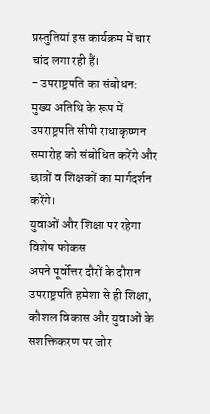प्रस्तुतियां इस कार्यक्रम में चार चांद लगा रही हैं।
- उपराष्ट्रपति का संबोधन: मुख्य अतिथि के रूप में उपराष्ट्रपति सीपी राधाकृष्णन समारोह को संबोधित करेंगे और छात्रों व शिक्षकों का मार्गदर्शन करेंगे।
युवाओं और शिक्षा पर रहेगा विशेष फोकस
अपने पूर्वोत्तर दौरों के दौरान उपराष्ट्रपति हमेशा से ही शिक्षा, कौशल विकास और युवाओं के सशक्तिकरण पर जोर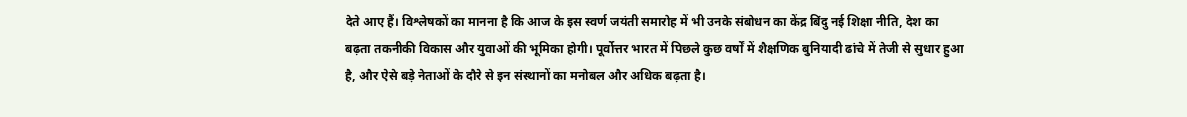देते आए हैं। विश्लेषकों का मानना है कि आज के इस स्वर्ण जयंती समारोह में भी उनके संबोधन का केंद्र बिंदु नई शिक्षा नीति, देश का बढ़ता तकनीकी विकास और युवाओं की भूमिका होगी। पूर्वोत्तर भारत में पिछले कुछ वर्षों में शैक्षणिक बुनियादी ढांचे में तेजी से सुधार हुआ है, और ऐसे बड़े नेताओं के दौरे से इन संस्थानों का मनोबल और अधिक बढ़ता है।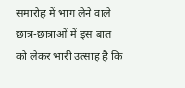समारोह में भाग लेने वाले छात्र-छात्राओं में इस बात को लेकर भारी उत्साह है कि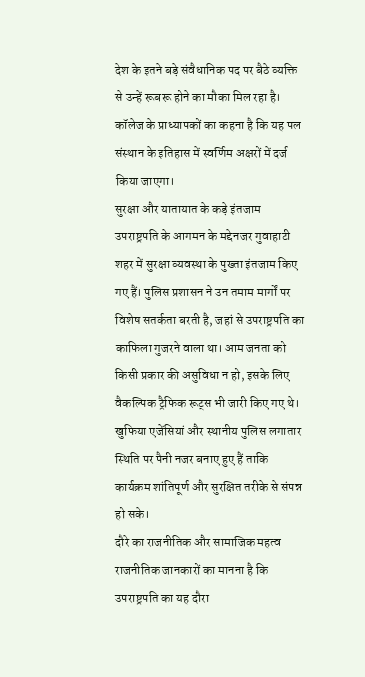देश के इतने बड़े संवैधानिक पद पर बैठे व्यक्ति से उन्हें रूबरू होने का मौका मिल रहा है। कॉलेज के प्राध्यापकों का कहना है कि यह पल संस्थान के इतिहास में स्वर्णिम अक्षरों में दर्ज किया जाएगा।
सुरक्षा और यातायात के कड़े इंतजाम
उपराष्ट्रपति के आगमन के मद्देनजर गुवाहाटी शहर में सुरक्षा व्यवस्था के पुख्ता इंतजाम किए गए हैं। पुलिस प्रशासन ने उन तमाम मार्गों पर विशेष सतर्कता बरती है, जहां से उपराष्ट्रपति का काफिला गुजरने वाला था। आम जनता को किसी प्रकार की असुविधा न हो, इसके लिए वैकल्पिक ट्रैफिक रूट्स भी जारी किए गए थे। खुफिया एजेंसियां और स्थानीय पुलिस लगातार स्थिति पर पैनी नजर बनाए हुए हैं ताकि कार्यक्रम शांतिपूर्ण और सुरक्षित तरीके से संपन्न हो सके।
दौरे का राजनीतिक और सामाजिक महत्व
राजनीतिक जानकारों का मानना है कि उपराष्ट्रपति का यह दौरा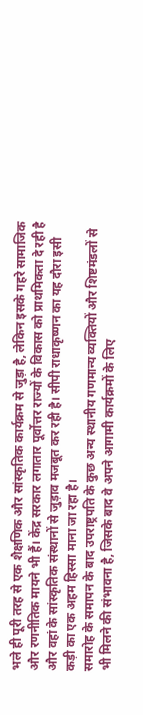भले ही पूरी तरह से एक शैक्षणिक और सांस्कृतिक कार्यक्रम से जुड़ा है, लेकिन इसके गहरे सामाजिक और रणनीतिक मायने भी हैं। केंद्र सरकार लगातार पूर्वोत्तर राज्यों के विकास को प्राथमिकता दे रही है और वहां के सांस्कृतिक संस्थानों से जुड़ाव मजबूत कर रही है। सीपी राधाकृष्णन का यह दौरा इसी कड़ी का एक अहम हिस्सा माना जा रहा है।
समारोह के समापन के बाद उपराष्ट्रपति के कुछ अन्य स्थानीय गणमान्य व्यक्तियों और शिष्टमंडलों से भी मिलने की संभावना है, जिसके बाद वे अपने आगामी कार्यक्रमों के लिए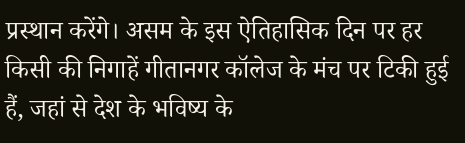प्रस्थान करेंगे। असम के इस ऐतिहासिक दिन पर हर किसी की निगाहें गीतानगर कॉलेज के मंच पर टिकी हुई हैं, जहां से देश के भविष्य के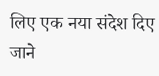लिए एक नया संदेश दिए जाने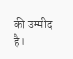की उम्मीद है।